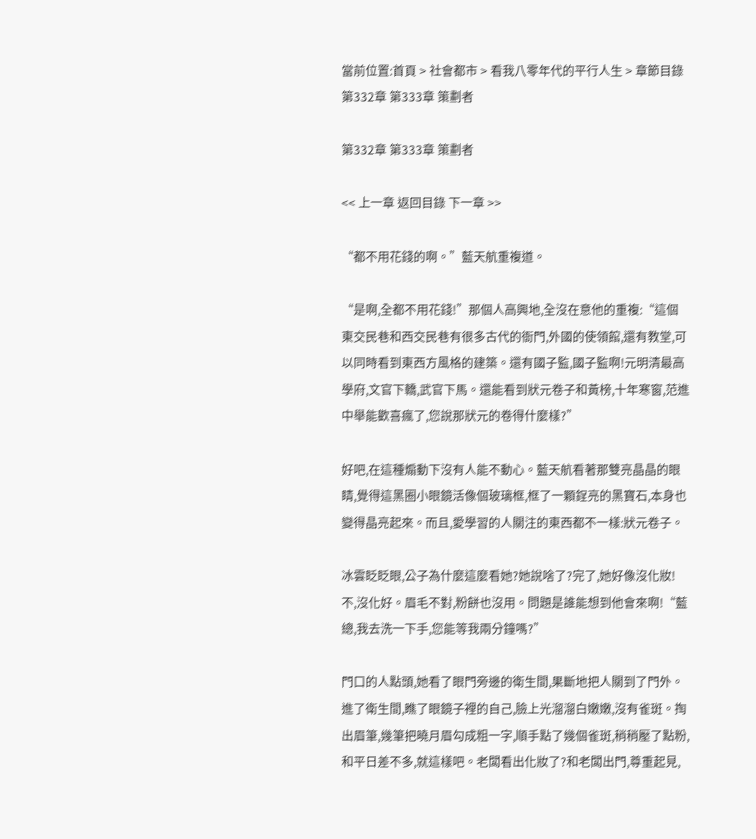當前位置:首頁 > 社會都市 > 看我八零年代的平行人生 > 章節目錄 第332章 第333章 策劃者

第332章 第333章 策劃者

<< 上一章 返回目錄 下一章 >>

“都不用花錢的啊。”藍天航重複道。

“是啊,全都不用花錢!”那個人高興地,全沒在意他的重複:“這個東交民巷和西交民巷有很多古代的衙門,外國的使領館,還有教堂,可以同時看到東西方風格的建築。還有國子監,國子監啊!元明清最高學府,文官下轎,武官下馬。還能看到狀元卷子和黃榜,十年寒窗,范進中舉能歡喜瘋了,您說那狀元的卷得什麼樣?”

好吧,在這種煽動下沒有人能不動心。藍天航看著那雙亮晶晶的眼睛,覺得這黑圈小眼鏡活像個玻璃框,框了一顆鋥亮的黑寶石,本身也變得晶亮起來。而且,愛學習的人關注的東西都不一樣:狀元卷子。

冰雲眨眨眼,公子為什麼這麼看她?她說啥了?完了,她好像沒化妝!不,沒化好。眉毛不對,粉餅也沒用。問題是誰能想到他會來啊!“藍總,我去洗一下手,您能等我兩分鐘嗎?”

門口的人點頭,她看了眼門旁邊的衛生間,果斷地把人關到了門外。進了衛生間,瞧了眼鏡子裡的自己,臉上光溜溜白嫩嫩,沒有雀斑。掏出眉筆,幾筆把曉月眉勾成粗一字,順手點了幾個雀斑,稍稍壓了點粉,和平日差不多,就這樣吧。老闆看出化妝了?和老闆出門,尊重起見,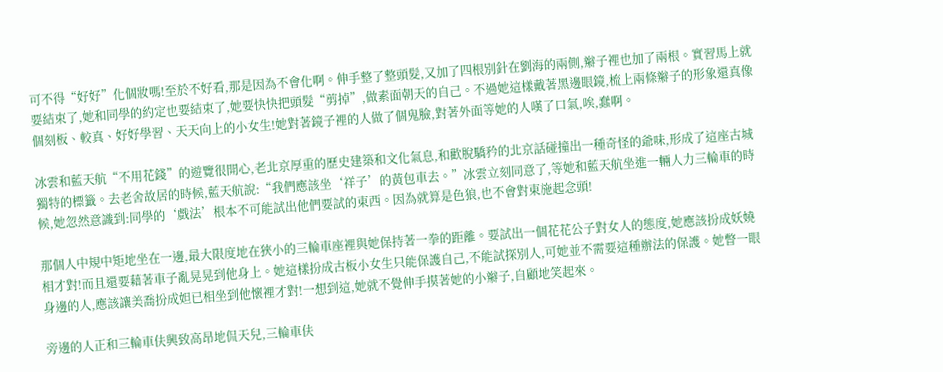可不得“好好”化個妝嗎!至於不好看,那是因為不會化啊。伸手整了整頭髮,又加了四根別針在劉海的兩側,辮子裡也加了兩根。實習馬上就要結束了,她和同學的約定也要結束了,她要快快把頭髮“剪掉”,做素面朝天的自己。不過她這樣戴著黑邊眼鏡,梳上兩條辮子的形象還真像個刻板、較真、好好學習、天天向上的小女生!她對著鏡子裡的人做了個鬼臉,對著外面等她的人嘆了口氣,唉,蠢啊。

冰雲和藍天航“不用花錢”的遊覽很開心,老北京厚重的歷史建築和文化氣息,和歡脫驕矜的北京話碰撞出一種奇怪的爺味,形成了這座古城獨特的標籤。去老舍故居的時候,藍天航說:“我們應該坐‘祥子’的黃包車去。”冰雲立刻同意了,等她和藍天航坐進一輛人力三輪車的時候,她忽然意識到:同學的‘戲法’根本不可能試出他們要試的東西。因為就算是色狼,也不會對東施起念頭!

那個人中規中矩地坐在一邊,最大限度地在狹小的三輪車座裡與她保持著一拳的距離。要試出一個花花公子對女人的態度,她應該扮成妖嬈相才對!而且還要藉著車子亂晃晃到他身上。她這樣扮成古板小女生只能保護自己,不能試探別人,可她並不需要這種辦法的保護。她瞥一眼身邊的人,應該讓美喬扮成妲已相坐到他懷裡才對!一想到這,她就不覺伸手摸著她的小辮子,自顧地笑起來。

旁邊的人正和三輪車伕興致高昂地侃天兒,三輪車伕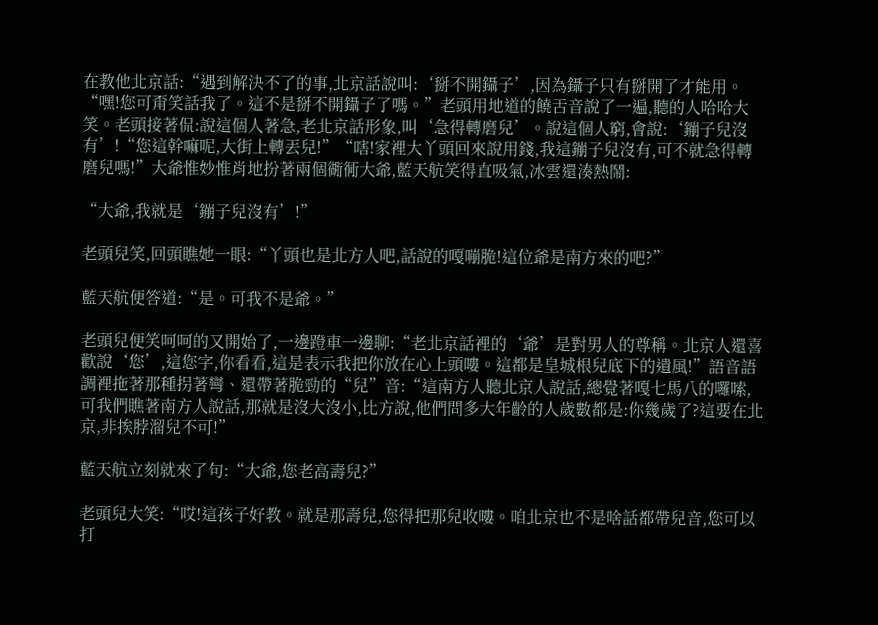在教他北京話:“遇到解決不了的事,北京話說叫:‘掰不開鑷子’,因為鑷子只有掰開了才能用。“嘿!您可甭笑話我了。這不是掰不開鑷子了嗎。”老頭用地道的饒舌音說了一遍,聽的人哈哈大笑。老頭接著侃:說這個人著急,老北京話形象,叫‘急得轉磨兒’。說這個人窮,會說:‘鏰子兒沒有’!“您這幹嘛呢,大街上轉丟兒!”“嗐!家裡大丫頭回來說用錢,我這鏰子兒沒有,可不就急得轉磨兒嗎!”大爺惟妙惟肖地扮著兩個衚衕大爺,藍天航笑得直吸氣,冰雲還湊熱鬧:

“大爺,我就是‘鏰子兒沒有’!”

老頭兒笑,回頭瞧她一眼:“丫頭也是北方人吧,話說的嘎嘣脆!這位爺是南方來的吧?”

藍天航便答道:“是。可我不是爺。”

老頭兒便笑呵呵的又開始了,一邊蹬車一邊聊:“老北京話裡的‘爺’是對男人的尊稱。北京人還喜歡說‘您’,這您字,你看看,這是表示我把你放在心上頭嘍。這都是皇城根兒底下的遺風!”語音語調裡拖著那種拐著彎、還帶著脆勁的“兒”音:“這南方人聽北京人說話,總覺著嘎七馬八的囉嗦,可我們瞧著南方人說話,那就是沒大沒小,比方說,他們問多大年齡的人歲數都是:你幾歲了?這要在北京,非挨脖溜兒不可!”

藍天航立刻就來了句:“大爺,您老高壽兒?”

老頭兒大笑:“哎!這孩子好教。就是那壽兒,您得把那兒收嘍。咱北京也不是啥話都帶兒音,您可以打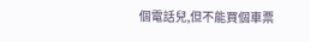個電話兒,但不能買個車票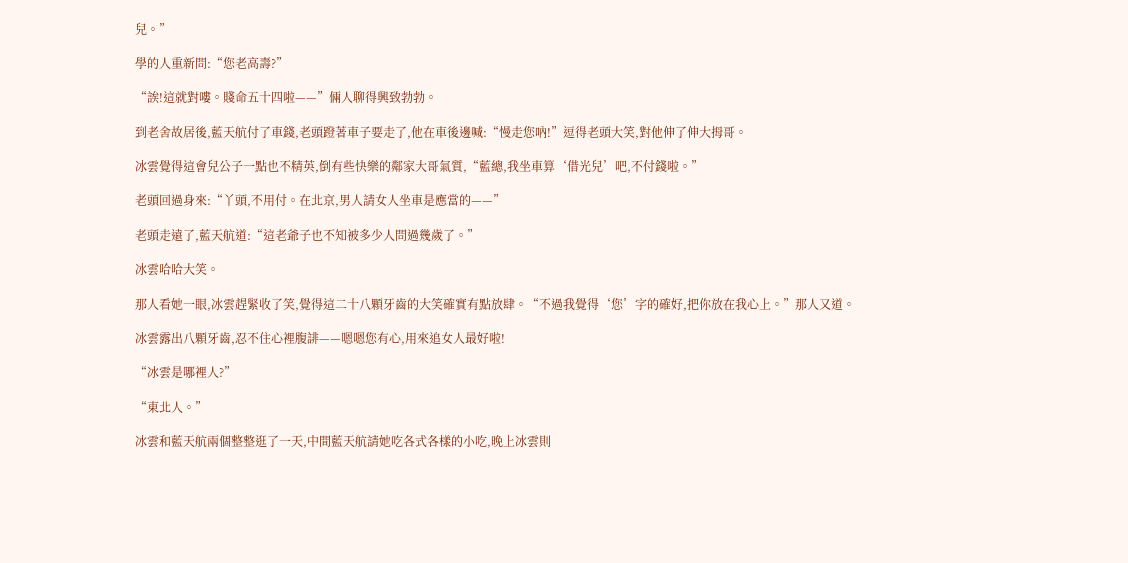兒。”

學的人重新問:“您老高壽?”

“誒!這就對嘍。賤命五十四啦——”倆人聊得興致勃勃。

到老舍故居後,藍天航付了車錢,老頭蹬著車子要走了,他在車後邊喊:“慢走您吶!”逗得老頭大笑,對他伸了伸大拇哥。

冰雲覺得這會兒公子一點也不精英,倒有些快樂的鄰家大哥氣質,“藍總,我坐車算‘借光兒’吧,不付錢啦。”

老頭回過身來:“丫頭,不用付。在北京,男人請女人坐車是應當的——”

老頭走遠了,藍天航道:“這老爺子也不知被多少人問過幾歲了。”

冰雲哈哈大笑。

那人看她一眼,冰雲趕緊收了笑,覺得這二十八顆牙齒的大笑確實有點放肆。“不過我覺得‘您’字的確好,把你放在我心上。”那人又道。

冰雲露出八顆牙齒,忍不住心裡腹誹——嗯嗯您有心,用來追女人最好啦!

“冰雲是哪裡人?”

“東北人。”

冰雲和藍天航兩個整整逛了一天,中間藍天航請她吃各式各樣的小吃,晚上冰雲則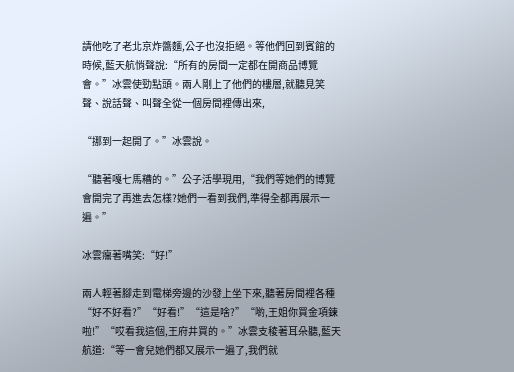請他吃了老北京炸醬麵,公子也沒拒絕。等他們回到賓館的時候,藍天航悄聲說:“所有的房間一定都在開商品博覽會。”冰雲使勁點頭。兩人剛上了他們的樓層,就聽見笑聲、說話聲、叫聲全從一個房間裡傳出來,

“挪到一起開了。”冰雲說。

“聽著嘎七馬糟的。”公子活學現用,“我們等她們的博覽會開完了再進去怎樣?她們一看到我們,準得全都再展示一遍。”

冰雲癟著嘴笑:“好!”

兩人輕著腳走到電梯旁邊的沙發上坐下來,聽著房間裡各種“好不好看?”“好看!”“這是啥?”“喲,王姐你買金項鍊啦!”“哎看我這個,王府井買的。”冰雲支稜著耳朵聽,藍天航道:“等一會兒她們都又展示一遍了,我們就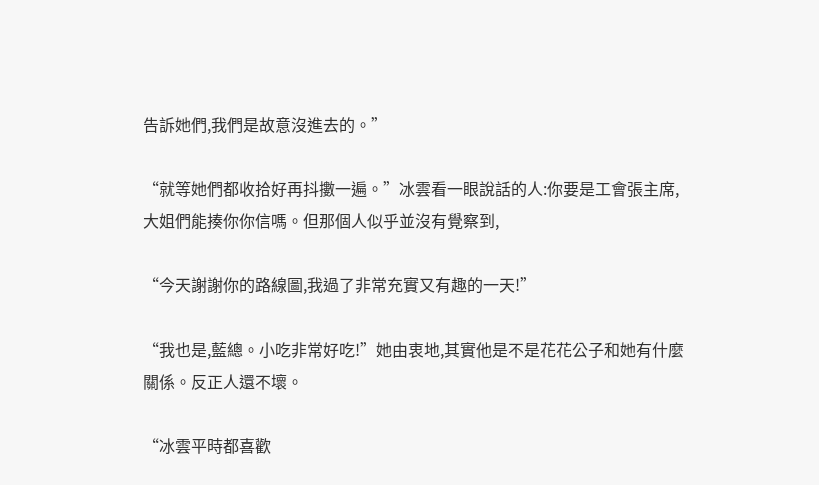告訴她們,我們是故意沒進去的。”

“就等她們都收拾好再抖擻一遍。”冰雲看一眼說話的人:你要是工會張主席,大姐們能揍你你信嗎。但那個人似乎並沒有覺察到,

“今天謝謝你的路線圖,我過了非常充實又有趣的一天!”

“我也是,藍總。小吃非常好吃!”她由衷地,其實他是不是花花公子和她有什麼關係。反正人還不壞。

“冰雲平時都喜歡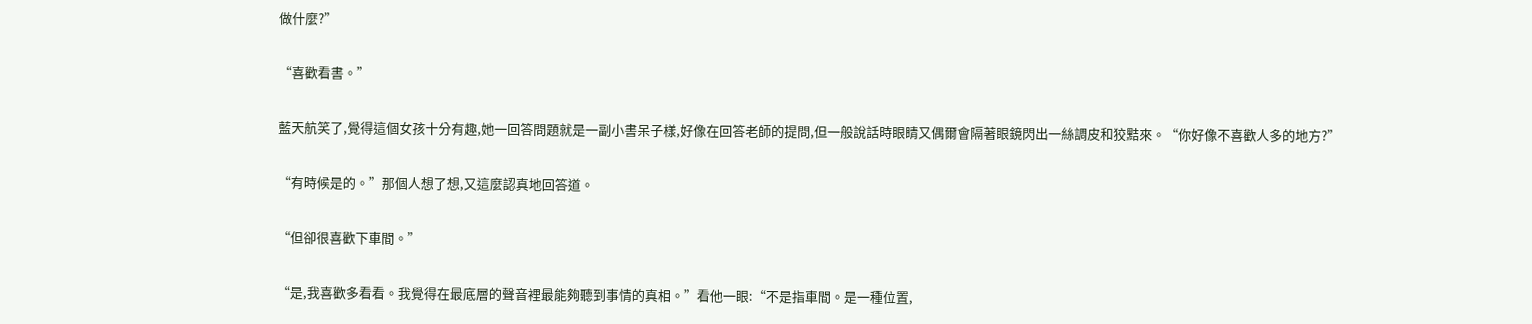做什麼?”

“喜歡看書。”

藍天航笑了,覺得這個女孩十分有趣,她一回答問題就是一副小書呆子樣,好像在回答老師的提問,但一般說話時眼睛又偶爾會隔著眼鏡閃出一絲調皮和狡黠來。“你好像不喜歡人多的地方?”

“有時候是的。”那個人想了想,又這麼認真地回答道。

“但卻很喜歡下車間。”

“是,我喜歡多看看。我覺得在最底層的聲音裡最能夠聽到事情的真相。”看他一眼:“不是指車間。是一種位置,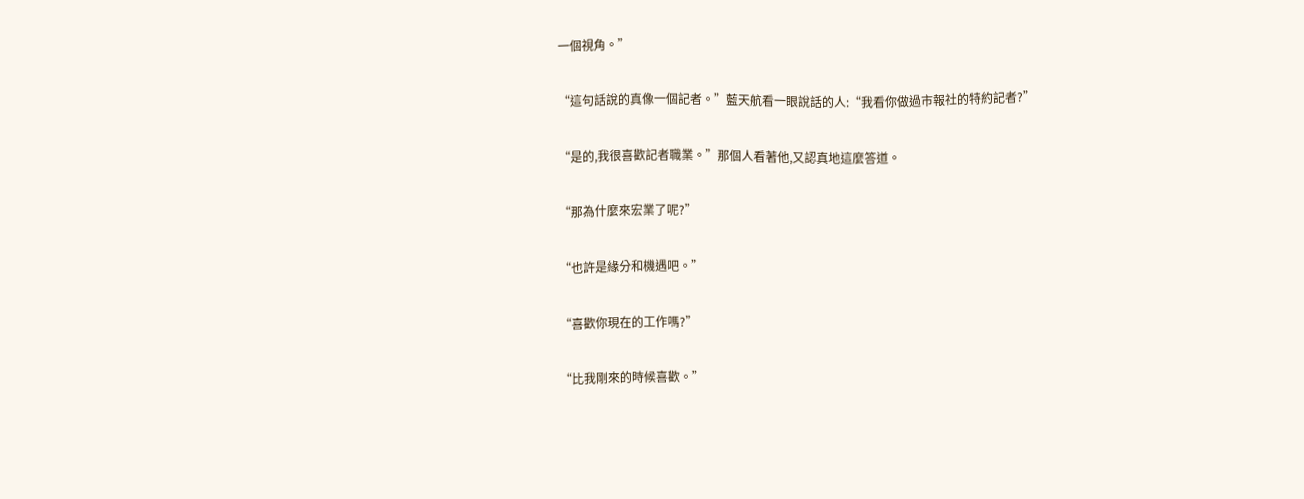一個視角。”

“這句話說的真像一個記者。”藍天航看一眼說話的人:“我看你做過市報社的特約記者?”

“是的,我很喜歡記者職業。”那個人看著他,又認真地這麼答道。

“那為什麼來宏業了呢?”

“也許是緣分和機遇吧。”

“喜歡你現在的工作嗎?”

“比我剛來的時候喜歡。”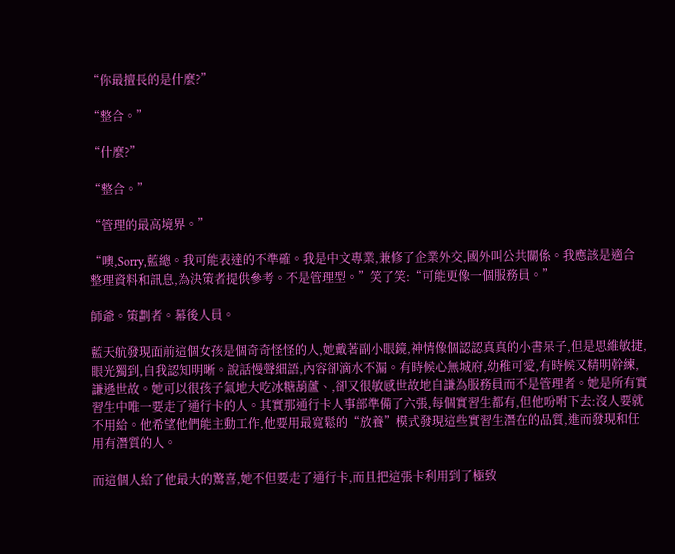“你最擅長的是什麼?”

“整合。”

“什麼?”

“整合。”

“管理的最高境界。”

“噢,Sorry,藍總。我可能表達的不準確。我是中文專業,兼修了企業外交,國外叫公共關係。我應該是適合整理資料和訊息,為決策者提供參考。不是管理型。”笑了笑:“可能更像一個服務員。”

師爺。策劃者。幕後人員。

藍天航發現面前這個女孩是個奇奇怪怪的人,她戴著副小眼鏡,神情像個認認真真的小書呆子,但是思維敏捷,眼光獨到,自我認知明晰。說話慢聲細語,內容卻滴水不漏。有時候心無城府,幼稚可愛,有時候又精明幹練,謙遜世故。她可以很孩子氣地大吃冰糖葫蘆、,卻又很敏感世故地自謙為服務員而不是管理者。她是所有實習生中唯一要走了通行卡的人。其實那通行卡人事部準備了六張,每個實習生都有,但他吩咐下去:沒人要就不用給。他希望他們能主動工作,他要用最寬鬆的“放養”模式發現這些實習生潛在的品質,進而發現和任用有潛質的人。

而這個人給了他最大的驚喜,她不但要走了通行卡,而且把這張卡利用到了極致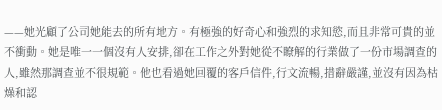——她光顧了公司她能去的所有地方。有極強的好奇心和強烈的求知慾,而且非常可貴的並不衝動。她是唯一一個沒有人安排,卻在工作之外對她從不瞭解的行業做了一份市場調查的人,雖然那調查並不很規範。他也看過她回覆的客戶信件,行文流暢,措辭嚴謹,並沒有因為枯燥和認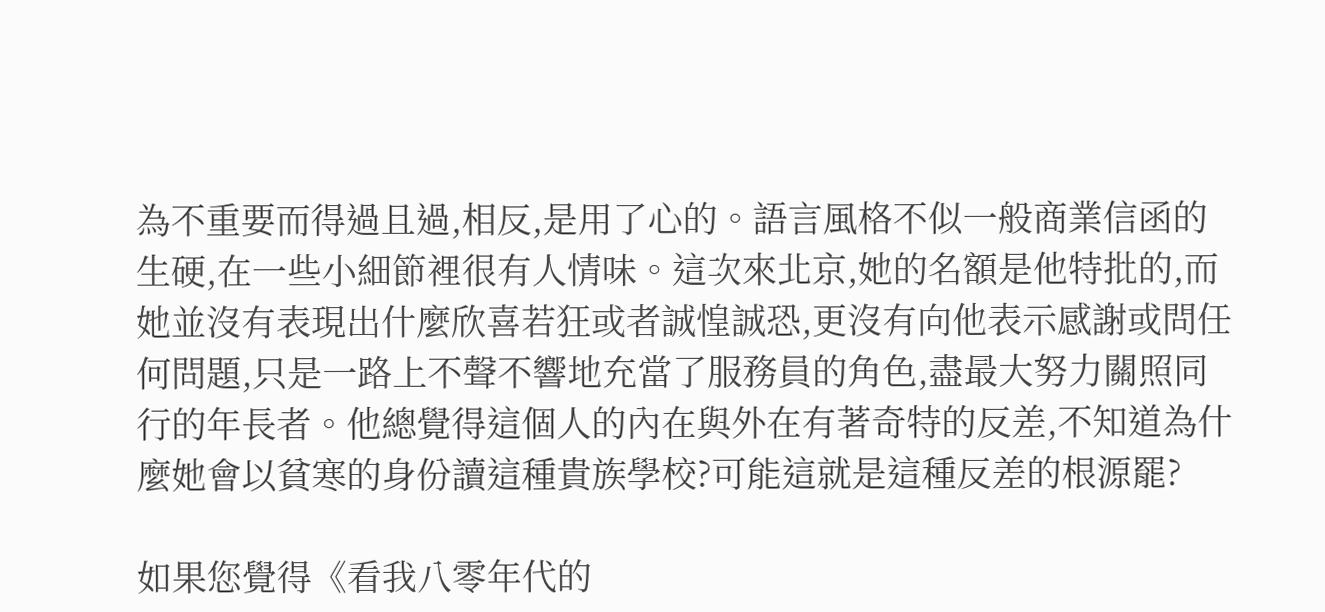為不重要而得過且過,相反,是用了心的。語言風格不似一般商業信函的生硬,在一些小細節裡很有人情味。這次來北京,她的名額是他特批的,而她並沒有表現出什麼欣喜若狂或者誠惶誠恐,更沒有向他表示感謝或問任何問題,只是一路上不聲不響地充當了服務員的角色,盡最大努力關照同行的年長者。他總覺得這個人的內在與外在有著奇特的反差,不知道為什麼她會以貧寒的身份讀這種貴族學校?可能這就是這種反差的根源罷?

如果您覺得《看我八零年代的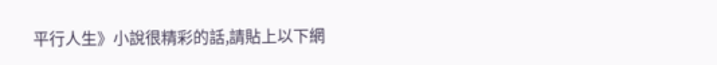平行人生》小說很精彩的話,請貼上以下網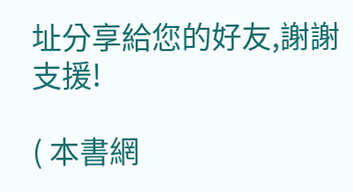址分享給您的好友,謝謝支援!

( 本書網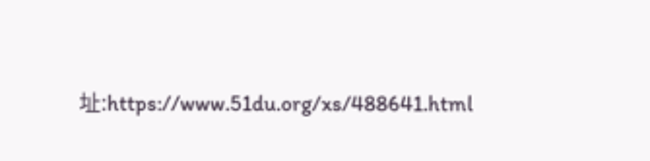址:https://www.51du.org/xs/488641.html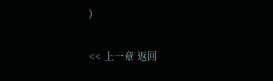)

<< 上一章 返回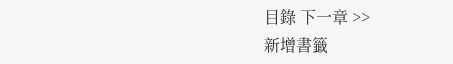目錄 下一章 >>
新增書籤